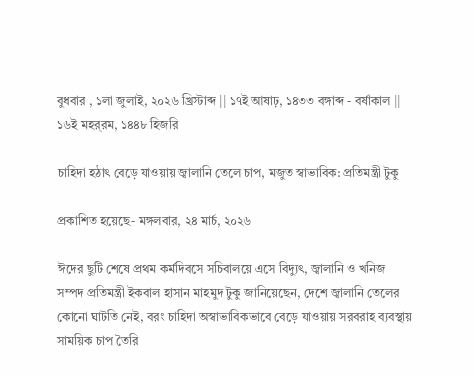বুধবার , ১লা জুলাই, ২০২৬ খ্রিস্টাব্দ || ১৭ই আষাঢ়, ১৪৩৩ বঙ্গাব্দ - বর্ষাকাল || ১৬ই মহর্‌রম, ১৪৪৮ হিজরি

চাহিদা হঠাৎ বেড়ে যাওয়ায় জ্বালানি তেলে চাপ, মজুত স্বাভাবিক: প্রতিমন্ত্রী টুকু

প্রকাশিত হয়েছে- মঙ্গলবার, ২৪ মার্চ, ২০২৬

ঈদের ছুটি শেষে প্রথম কর্মদিবসে সচিবালয়ে এসে বিদ্যুৎ, জ্বালানি ও খনিজ সম্পদ প্রতিমন্ত্রী ইকবাল হাসান মাহমুদ টুকু জানিয়েছেন, দেশে জ্বালানি তেলের কোনো ঘাটতি নেই, বরং চাহিদা অস্বাভাবিকভাবে বেড়ে যাওয়ায় সরবরাহ ব্যবস্থায় সাময়িক চাপ তৈরি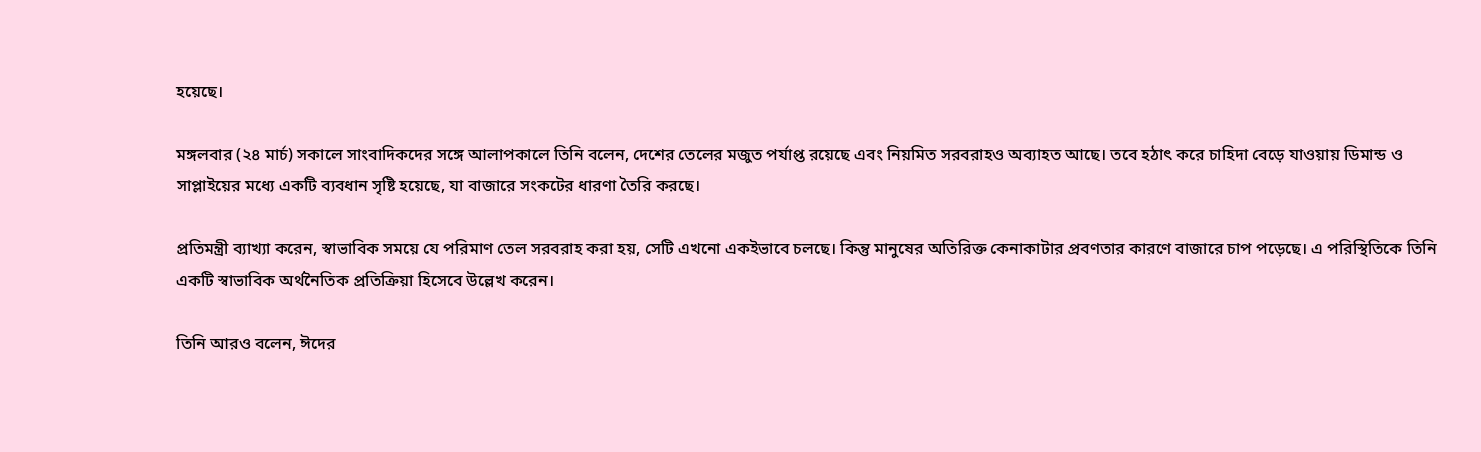হয়েছে।

মঙ্গলবার (২৪ মার্চ) সকালে সাংবাদিকদের সঙ্গে আলাপকালে তিনি বলেন, দেশের তেলের মজুত পর্যাপ্ত রয়েছে এবং নিয়মিত সরবরাহও অব্যাহত আছে। তবে হঠাৎ করে চাহিদা বেড়ে যাওয়ায় ডিমান্ড ও সাপ্লাইয়ের মধ্যে একটি ব্যবধান সৃষ্টি হয়েছে, যা বাজারে সংকটের ধারণা তৈরি করছে।

প্রতিমন্ত্রী ব্যাখ্যা করেন, স্বাভাবিক সময়ে যে পরিমাণ তেল সরবরাহ করা হয়, সেটি এখনো একইভাবে চলছে। কিন্তু মানুষের অতিরিক্ত কেনাকাটার প্রবণতার কারণে বাজারে চাপ পড়েছে। এ পরিস্থিতিকে তিনি একটি স্বাভাবিক অর্থনৈতিক প্রতিক্রিয়া হিসেবে উল্লেখ করেন।

তিনি আরও বলেন, ঈদের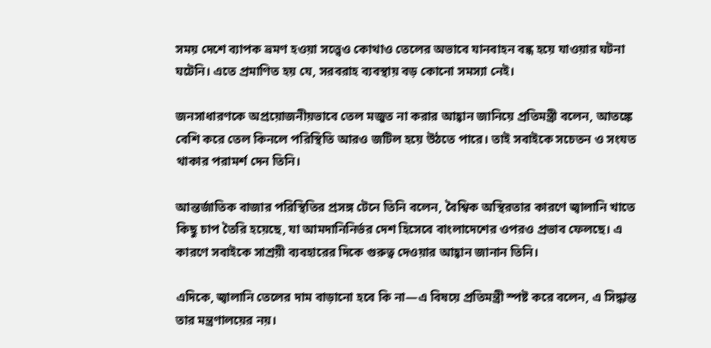সময় দেশে ব্যাপক ভ্রমণ হওয়া সত্ত্বেও কোথাও তেলের অভাবে যানবাহন বন্ধ হয়ে যাওয়ার ঘটনা ঘটেনি। এতে প্রমাণিত হয় যে, সরবরাহ ব্যবস্থায় বড় কোনো সমস্যা নেই।

জনসাধারণকে অপ্রয়োজনীয়ভাবে তেল মজুত না করার আহ্বান জানিয়ে প্রতিমন্ত্রী বলেন, আতঙ্কে বেশি করে তেল কিনলে পরিস্থিতি আরও জটিল হয়ে উঠতে পারে। তাই সবাইকে সচেতন ও সংযত থাকার পরামর্শ দেন তিনি।

আন্তর্জাতিক বাজার পরিস্থিতির প্রসঙ্গ টেনে তিনি বলেন, বৈশ্বিক অস্থিরতার কারণে জ্বালানি খাতে কিছু চাপ তৈরি হয়েছে, যা আমদানিনির্ভর দেশ হিসেবে বাংলাদেশের ওপরও প্রভাব ফেলছে। এ কারণে সবাইকে সাশ্রয়ী ব্যবহারের দিকে গুরুত্ব দেওয়ার আহ্বান জানান তিনি।

এদিকে, জ্বালানি তেলের দাম বাড়ানো হবে কি না—এ বিষয়ে প্রতিমন্ত্রী স্পষ্ট করে বলেন, এ সিদ্ধান্ত তার মন্ত্রণালয়ের নয়।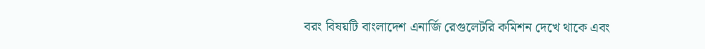বরং বিষয়টি বাংলাদেশ এনার্জি রেগুলেটরি কমিশন দেখে থাকে এবং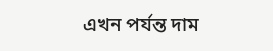এখন পর্যন্ত দাম